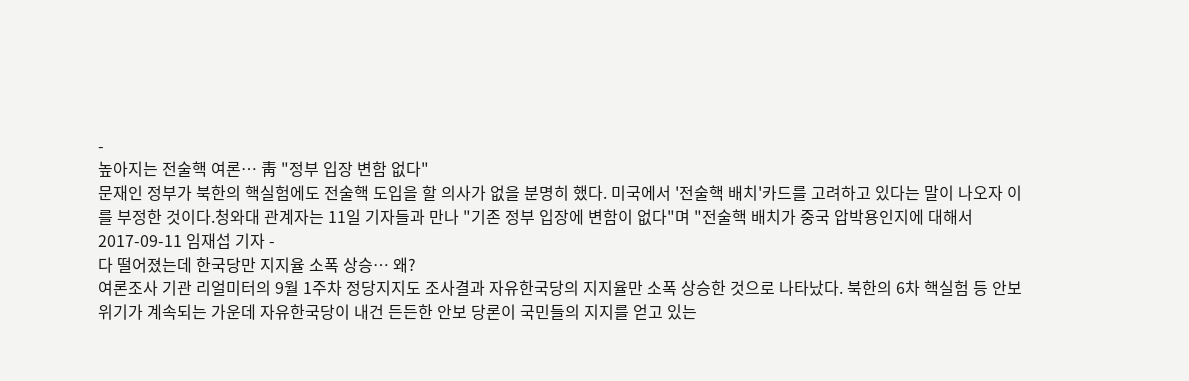-
높아지는 전술핵 여론… 靑 "정부 입장 변함 없다"
문재인 정부가 북한의 핵실험에도 전술핵 도입을 할 의사가 없을 분명히 했다. 미국에서 '전술핵 배치'카드를 고려하고 있다는 말이 나오자 이를 부정한 것이다.청와대 관계자는 11일 기자들과 만나 "기존 정부 입장에 변함이 없다"며 "전술핵 배치가 중국 압박용인지에 대해서
2017-09-11 임재섭 기자 -
다 떨어졌는데 한국당만 지지율 소폭 상승… 왜?
여론조사 기관 리얼미터의 9월 1주차 정당지지도 조사결과 자유한국당의 지지율만 소폭 상승한 것으로 나타났다. 북한의 6차 핵실험 등 안보 위기가 계속되는 가운데 자유한국당이 내건 든든한 안보 당론이 국민들의 지지를 얻고 있는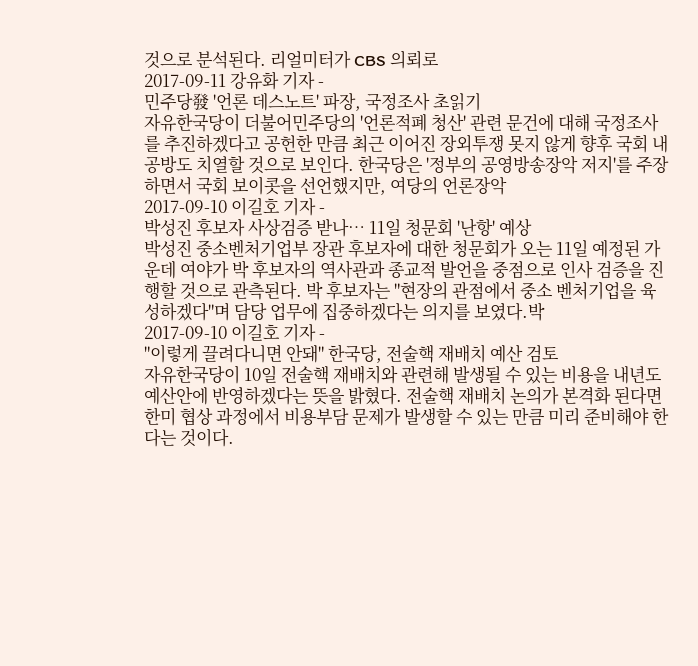것으로 분석된다. 리얼미터가 CBS 의뢰로
2017-09-11 강유화 기자 -
민주당發 '언론 데스노트' 파장, 국정조사 초읽기
자유한국당이 더불어민주당의 '언론적폐 청산' 관련 문건에 대해 국정조사를 추진하겠다고 공헌한 만큼 최근 이어진 장외투쟁 못지 않게 향후 국회 내 공방도 치열할 것으로 보인다. 한국당은 '정부의 공영방송장악 저지'를 주장하면서 국회 보이콧을 선언했지만, 여당의 언론장악
2017-09-10 이길호 기자 -
박성진 후보자 사상검증 받나… 11일 청문회 '난항' 예상
박성진 중소벤처기업부 장관 후보자에 대한 청문회가 오는 11일 예정된 가운데 여야가 박 후보자의 역사관과 종교적 발언을 중점으로 인사 검증을 진행할 것으로 관측된다. 박 후보자는 "현장의 관점에서 중소 벤처기업을 육성하겠다"며 담당 업무에 집중하겠다는 의지를 보였다.박
2017-09-10 이길호 기자 -
"이렇게 끌려다니면 안돼" 한국당, 전술핵 재배치 예산 검토
자유한국당이 10일 전술핵 재배치와 관련해 발생될 수 있는 비용을 내년도 예산안에 반영하겠다는 뜻을 밝혔다. 전술핵 재배치 논의가 본격화 된다면 한미 협상 과정에서 비용부담 문제가 발생할 수 있는 만큼 미리 준비해야 한다는 것이다.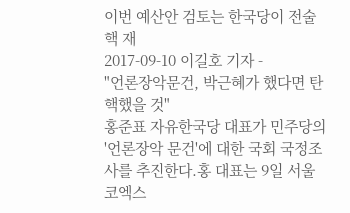이번 예산안 검토는 한국당이 전술핵 재
2017-09-10 이길호 기자 -
"언론장악문건, 박근혜가 했다면 탄핵했을 것"
홍준표 자유한국당 대표가 민주당의 '언론장악 문건'에 대한 국회 국정조사를 추진한다.홍 대표는 9일 서울 코엑스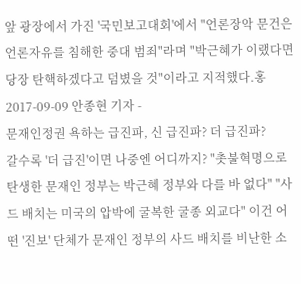앞 광장에서 가진 '국민보고대회'에서 "언론장악 문건은 언론자유를 침해한 중대 범죄"라며 "박근혜가 이랬다면 당장 탄핵하겠다고 덤볐을 것"이라고 지적했다.홍
2017-09-09 안종현 기자 -
문재인정권 욕하는 급진파, 신 급진파? 더 급진파?
갈수록 '더 급진'이면 나중엔 어디까지? "촛불혁명으로 탄생한 문재인 정부는 박근혜 정부와 다를 바 없다" "사드 배치는 미국의 압박에 굴복한 굴종 외교다" 이건 어떤 '진보' 단체가 문재인 정부의 사드 배치를 비난한 소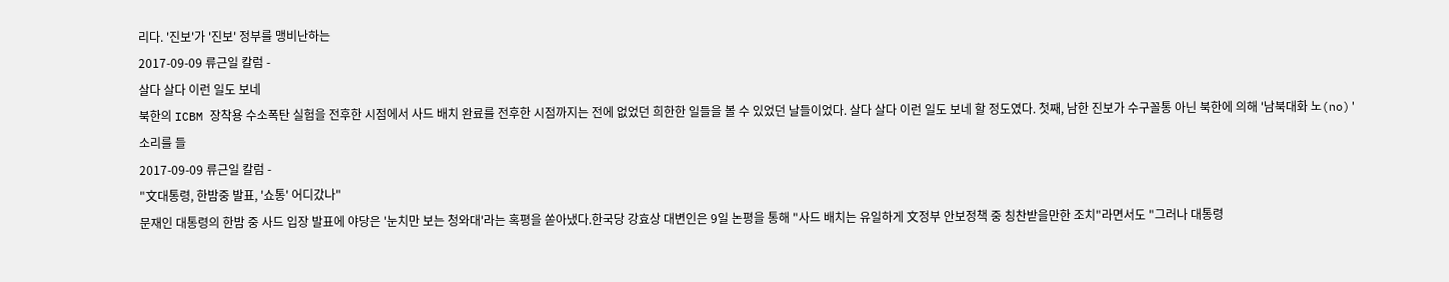리다. '진보'가 '진보' 정부를 맹비난하는
2017-09-09 류근일 칼럼 -
살다 살다 이런 일도 보네
북한의 ICBM 장착용 수소폭탄 실험을 전후한 시점에서 사드 배치 완료를 전후한 시점까지는 전에 없었던 희한한 일들을 볼 수 있었던 날들이었다. 살다 살다 이런 일도 보네 할 정도였다. 첫째, 남한 진보가 수구꼴통 아닌 북한에 의해 '남북대화 노(no)' 소리를 들
2017-09-09 류근일 칼럼 -
"文대통령, 한밤중 발표, '쇼통' 어디갔나"
문재인 대통령의 한밤 중 사드 입장 발표에 야당은 '눈치만 보는 청와대'라는 혹평을 쏟아냈다.한국당 강효상 대변인은 9일 논평을 통해 "사드 배치는 유일하게 文정부 안보정책 중 칭찬받을만한 조치"라면서도 "그러나 대통령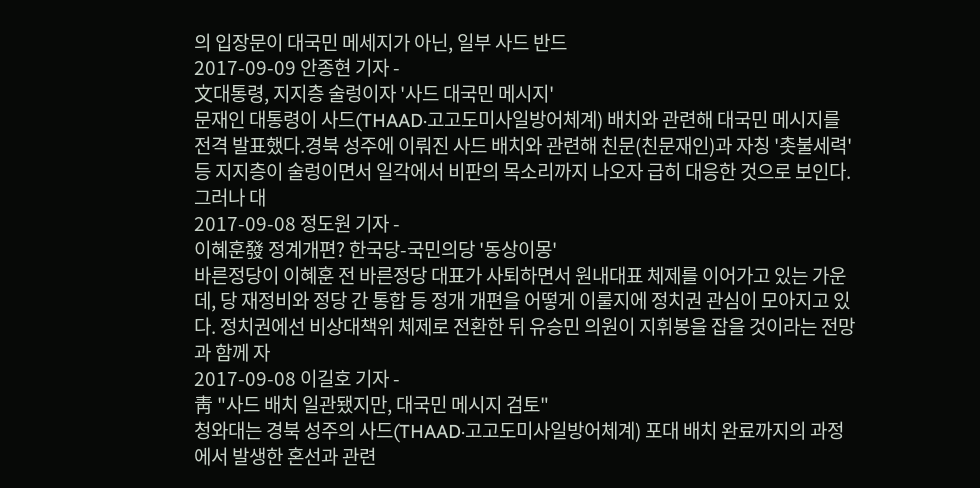의 입장문이 대국민 메세지가 아닌, 일부 사드 반드
2017-09-09 안종현 기자 -
文대통령, 지지층 술렁이자 '사드 대국민 메시지'
문재인 대통령이 사드(THAAD·고고도미사일방어체계) 배치와 관련해 대국민 메시지를 전격 발표했다.경북 성주에 이뤄진 사드 배치와 관련해 친문(친문재인)과 자칭 '촛불세력' 등 지지층이 술렁이면서 일각에서 비판의 목소리까지 나오자 급히 대응한 것으로 보인다. 그러나 대
2017-09-08 정도원 기자 -
이혜훈發 정계개편? 한국당-국민의당 '동상이몽'
바른정당이 이혜훈 전 바른정당 대표가 사퇴하면서 원내대표 체제를 이어가고 있는 가운데, 당 재정비와 정당 간 통합 등 정개 개편을 어떻게 이룰지에 정치권 관심이 모아지고 있다. 정치권에선 비상대책위 체제로 전환한 뒤 유승민 의원이 지휘봉을 잡을 것이라는 전망과 함께 자
2017-09-08 이길호 기자 -
靑 "사드 배치 일관됐지만, 대국민 메시지 검토"
청와대는 경북 성주의 사드(THAAD·고고도미사일방어체계) 포대 배치 완료까지의 과정에서 발생한 혼선과 관련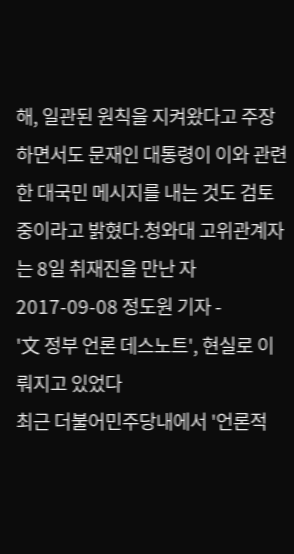해, 일관된 원칙을 지켜왔다고 주장하면서도 문재인 대통령이 이와 관련한 대국민 메시지를 내는 것도 검토 중이라고 밝혔다.청와대 고위관계자는 8일 취재진을 만난 자
2017-09-08 정도원 기자 -
'文 정부 언론 데스노트', 현실로 이뤄지고 있었다
최근 더불어민주당내에서 '언론적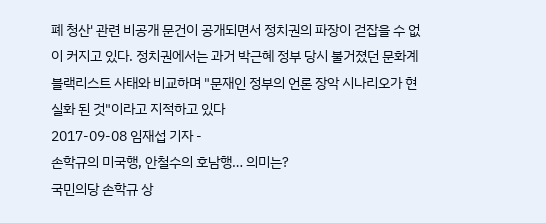폐 청산' 관련 비공개 문건이 공개되면서 정치권의 파장이 걷잡을 수 없이 커지고 있다. 정치권에서는 과거 박근혜 정부 당시 불거졌던 문화계 블랙리스트 사태와 비교하며 "문재인 정부의 언론 장악 시나리오가 현실화 된 것"이라고 지적하고 있다
2017-09-08 임재섭 기자 -
손학규의 미국행, 안철수의 호남행… 의미는?
국민의당 손학규 상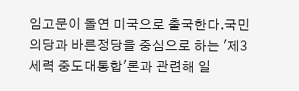임고문이 돌연 미국으로 출국한다.국민의당과 바른정당을 중심으로 하는 '제3세력 중도대통합'론과 관련해 일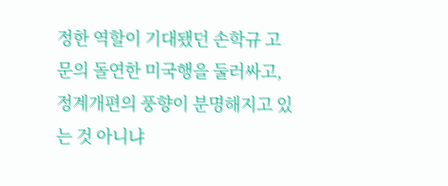정한 역할이 기대됐던 손학규 고문의 돌연한 미국행을 둘러싸고, 정계개편의 풍향이 분명해지고 있는 것 아니냐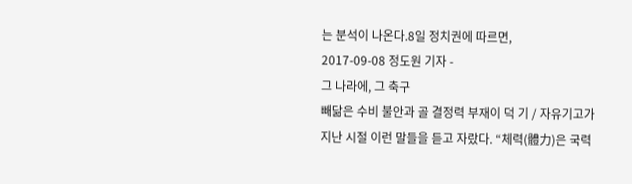는 분석이 나온다.8일 정치권에 따르면,
2017-09-08 정도원 기자 -
그 나라에, 그 축구
빼닮은 수비 불안과 골 결정력 부재이 덕 기 / 자유기고가 지난 시절 이런 말들을 듣고 자랐다. “체력(體力)은 국력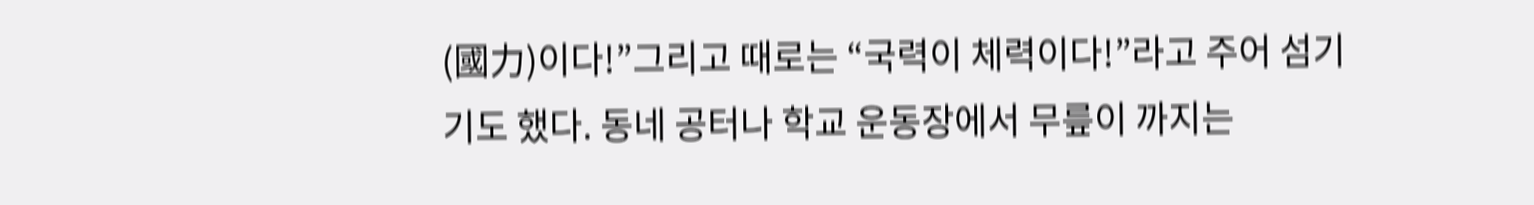(國力)이다!”그리고 때로는 “국력이 체력이다!”라고 주어 섬기기도 했다. 동네 공터나 학교 운동장에서 무릎이 까지는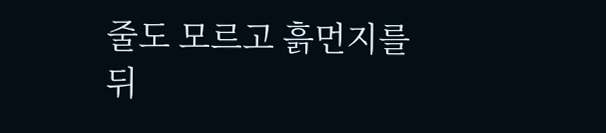줄도 모르고 흙먼지를 뒤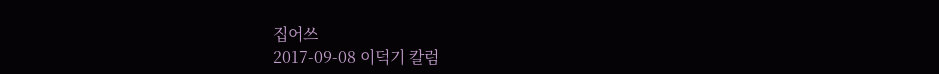집어쓰
2017-09-08 이덕기 칼럼